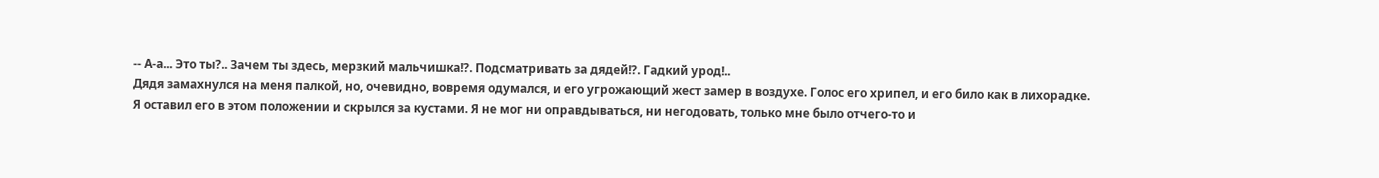-- А-а... Это ты?.. Зачем ты здесь, мерзкий мальчишка!?. Подсматривать за дядей!?. Гадкий урод!..
Дядя замахнулся на меня палкой, но, очевидно, вовремя одумался, и его угрожающий жест замер в воздухе. Голос его хрипел, и его било как в лихорадке.
Я оставил его в этом положении и скрылся за кустами. Я не мог ни оправдываться, ни негодовать, только мне было отчего-то и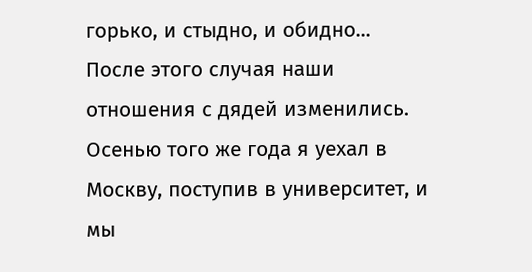горько, и стыдно, и обидно...
После этого случая наши отношения с дядей изменились. Осенью того же года я уехал в Москву, поступив в университет, и мы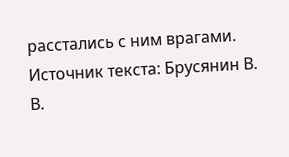расстались с ним врагами.
Источник текста: Брусянин В. В.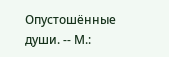Опустошённые души. -- М.: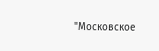"Московское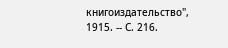книгоиздательство", 1915. -- С. 216.